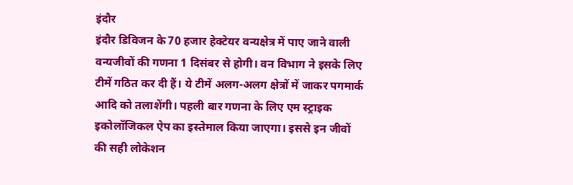इंदौर
इंदौर डिविजन के 70 हजार हेक्टेयर वन्यक्षेत्र में पाए जाने वाली वन्यजीवों की गणना 1 दिसंबर से होगी। वन विभाग ने इसके लिए टीमें गठित कर दी हैं। ये टीमें अलग-अलग क्षेत्रों में जाकर पगमार्क आदि को तलाशेंगी। पहली बार गणना के लिए एम स्ट्राइक इकोलॉजिकल ऐप का इस्तेमाल किया जाएगा। इससे इन जीवों की सही लोकेशन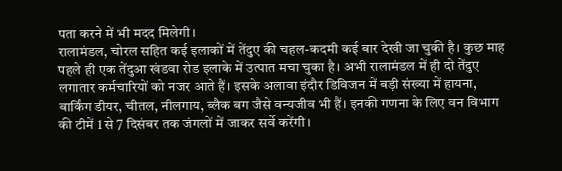पता करने में भी मदद मिलेगी।
रालामंडल, चोरल सहित कई इलाकों में तेंदुए की चहल-कदमी कई बार देखी जा चुकी है। कुछ माह पहले ही एक तेंदुआ खंडवा रोड इलाके में उत्पात मचा चुका है। अभी रालामंडल में ही दो तेंदुए लगातार कर्मचारियों को नजर आते हैं। इसके अलावा इंदौर डिविजन में बड़ी संख्या में हायना, बार्किंग डीयर, चीतल, नीलगाय, ब्लैक बग जैसे वन्यजीव भी हैं। इनकी गणना के लिए वन विभाग की टीमें 1 से 7 दिसंबर तक जंगलों में जाकर सर्वे करेंगी।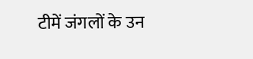टीमें जंगलों के उन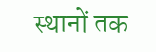स्थानों तक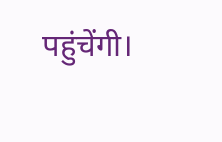पहुंचेंगी।